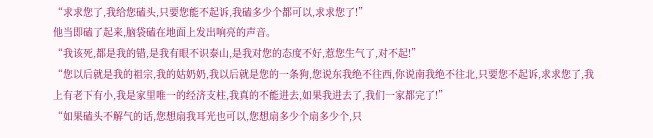“求求您了,我给您磕头,只要您能不起诉,我磕多少个都可以,求求您了!”
他当即磕了起来,脑袋磕在地面上发出响亮的声音。
“我该死,都是我的错,是我有眼不识泰山,是我对您的态度不好,惹您生气了,对不起!”
“您以后就是我的祖宗,我的姑奶奶,我以后就是您的一条狗,您说东我绝不往西,你说南我绝不往北,只要您不起诉,求求您了,我上有老下有小,我是家里唯一的经济支柱,我真的不能进去,如果我进去了,我们一家都完了!”
“如果磕头不解气的话,您想扇我耳光也可以,您想扇多少个扇多少个,只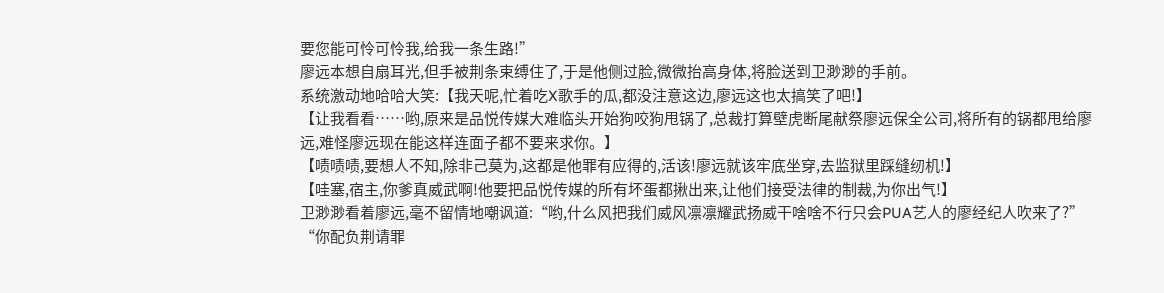要您能可怜可怜我,给我一条生路!”
廖远本想自扇耳光,但手被荆条束缚住了,于是他侧过脸,微微抬高身体,将脸送到卫渺渺的手前。
系统激动地哈哈大笑:【我天呢,忙着吃X歌手的瓜,都没注意这边,廖远这也太搞笑了吧!】
【让我看看……哟,原来是品悦传媒大难临头开始狗咬狗甩锅了,总裁打算壁虎断尾献祭廖远保全公司,将所有的锅都甩给廖远,难怪廖远现在能这样连面子都不要来求你。】
【啧啧啧,要想人不知,除非己莫为,这都是他罪有应得的,活该!廖远就该牢底坐穿,去监狱里踩缝纫机!】
【哇塞,宿主,你爹真威武啊!他要把品悦传媒的所有坏蛋都揪出来,让他们接受法律的制裁,为你出气!】
卫渺渺看着廖远,毫不留情地嘲讽道:“哟,什么风把我们威风凛凛耀武扬威干啥啥不行只会PUA艺人的廖经纪人吹来了?”
“你配负荆请罪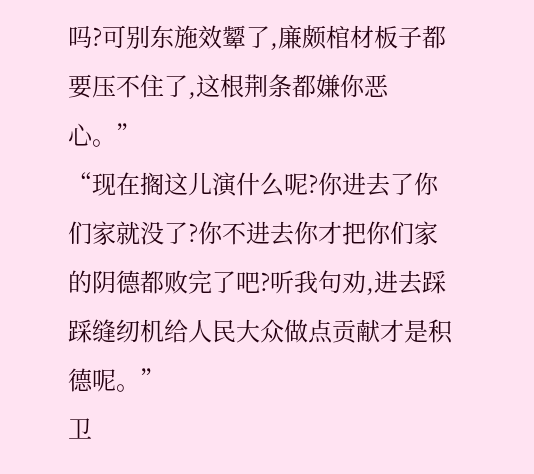吗?可别东施效颦了,廉颇棺材板子都要压不住了,这根荆条都嫌你恶心。”
“现在搁这儿演什么呢?你进去了你们家就没了?你不进去你才把你们家的阴德都败完了吧?听我句劝,进去踩踩缝纫机给人民大众做点贡献才是积德呢。”
卫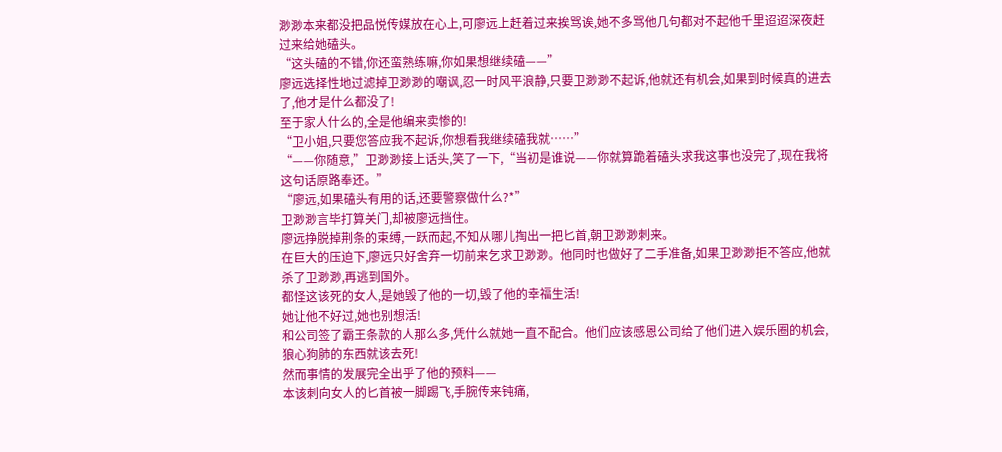渺渺本来都没把品悦传媒放在心上,可廖远上赶着过来挨骂诶,她不多骂他几句都对不起他千里迢迢深夜赶过来给她磕头。
“这头磕的不错,你还蛮熟练嘛,你如果想继续磕——”
廖远选择性地过滤掉卫渺渺的嘲讽,忍一时风平浪静,只要卫渺渺不起诉,他就还有机会,如果到时候真的进去了,他才是什么都没了!
至于家人什么的,全是他编来卖惨的!
“卫小姐,只要您答应我不起诉,你想看我继续磕我就……”
“——你随意,”卫渺渺接上话头,笑了一下,“当初是谁说——你就算跪着磕头求我这事也没完了,现在我将这句话原路奉还。”
“廖远,如果磕头有用的话,还要警察做什么?*”
卫渺渺言毕打算关门,却被廖远挡住。
廖远挣脱掉荆条的束缚,一跃而起,不知从哪儿掏出一把匕首,朝卫渺渺刺来。
在巨大的压迫下,廖远只好舍弃一切前来乞求卫渺渺。他同时也做好了二手准备,如果卫渺渺拒不答应,他就杀了卫渺渺,再逃到国外。
都怪这该死的女人,是她毁了他的一切,毁了他的幸福生活!
她让他不好过,她也别想活!
和公司签了霸王条款的人那么多,凭什么就她一直不配合。他们应该感恩公司给了他们进入娱乐圈的机会,狼心狗肺的东西就该去死!
然而事情的发展完全出乎了他的预料——
本该刺向女人的匕首被一脚踢飞,手腕传来钝痛,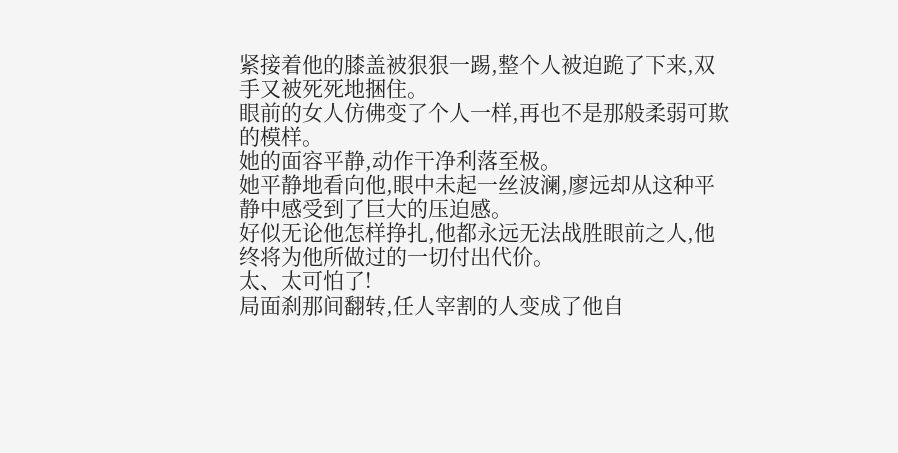紧接着他的膝盖被狠狠一踢,整个人被迫跪了下来,双手又被死死地捆住。
眼前的女人仿佛变了个人一样,再也不是那般柔弱可欺的模样。
她的面容平静,动作干净利落至极。
她平静地看向他,眼中未起一丝波澜,廖远却从这种平静中感受到了巨大的压迫感。
好似无论他怎样挣扎,他都永远无法战胜眼前之人,他终将为他所做过的一切付出代价。
太、太可怕了!
局面刹那间翻转,任人宰割的人变成了他自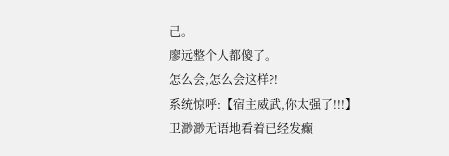己。
廖远整个人都傻了。
怎么会,怎么会这样?!
系统惊呼:【宿主威武,你太强了!!!】
卫渺渺无语地看着已经发癫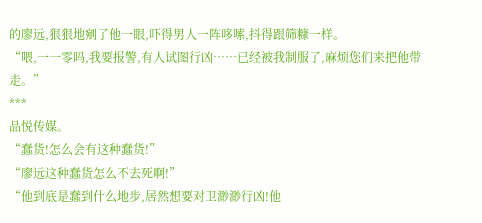的廖远,狠狠地剜了他一眼,吓得男人一阵哆嗦,抖得跟筛糠一样。
“喂,一一零吗,我要报警,有人试图行凶……已经被我制服了,麻烦您们来把他带走。”
***
品悦传媒。
“蠢货!怎么会有这种蠢货!”
“廖远这种蠢货怎么不去死啊!”
“他到底是蠢到什么地步,居然想要对卫渺渺行凶!他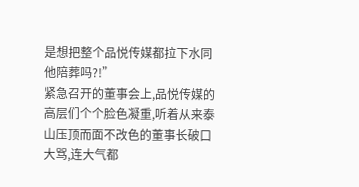是想把整个品悦传媒都拉下水同他陪葬吗?!”
紧急召开的董事会上,品悦传媒的高层们个个脸色凝重,听着从来泰山压顶而面不改色的董事长破口大骂,连大气都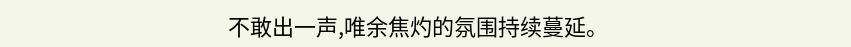不敢出一声,唯余焦灼的氛围持续蔓延。